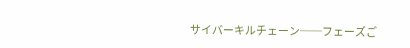サイバーキルチェーン──フェーズご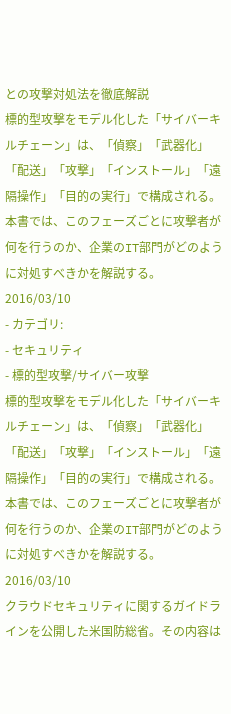との攻撃対処法を徹底解説
標的型攻撃をモデル化した「サイバーキルチェーン」は、「偵察」「武器化」「配送」「攻撃」「インストール」「遠隔操作」「目的の実行」で構成される。本書では、このフェーズごとに攻撃者が何を行うのか、企業のIT部門がどのように対処すべきかを解説する。
2016/03/10
- カテゴリ:
- セキュリティ
- 標的型攻撃/サイバー攻撃
標的型攻撃をモデル化した「サイバーキルチェーン」は、「偵察」「武器化」「配送」「攻撃」「インストール」「遠隔操作」「目的の実行」で構成される。本書では、このフェーズごとに攻撃者が何を行うのか、企業のIT部門がどのように対処すべきかを解説する。
2016/03/10
クラウドセキュリティに関するガイドラインを公開した米国防総省。その内容は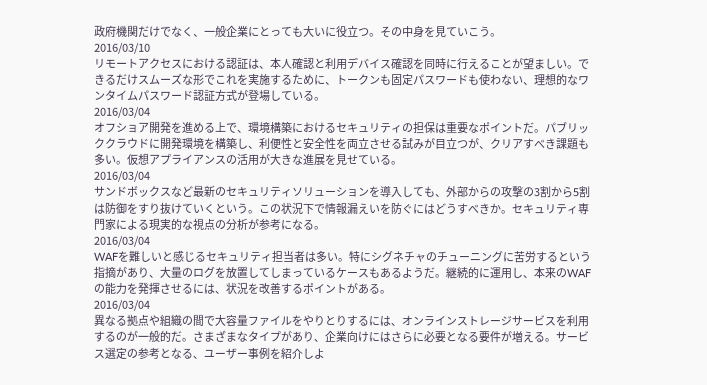政府機関だけでなく、一般企業にとっても大いに役立つ。その中身を見ていこう。
2016/03/10
リモートアクセスにおける認証は、本人確認と利用デバイス確認を同時に行えることが望ましい。できるだけスムーズな形でこれを実施するために、トークンも固定パスワードも使わない、理想的なワンタイムパスワード認証方式が登場している。
2016/03/04
オフショア開発を進める上で、環境構築におけるセキュリティの担保は重要なポイントだ。パブリッククラウドに開発環境を構築し、利便性と安全性を両立させる試みが目立つが、クリアすべき課題も多い。仮想アプライアンスの活用が大きな進展を見せている。
2016/03/04
サンドボックスなど最新のセキュリティソリューションを導入しても、外部からの攻撃の3割から5割は防御をすり抜けていくという。この状況下で情報漏えいを防ぐにはどうすべきか。セキュリティ専門家による現実的な視点の分析が参考になる。
2016/03/04
WAFを難しいと感じるセキュリティ担当者は多い。特にシグネチャのチューニングに苦労するという指摘があり、大量のログを放置してしまっているケースもあるようだ。継続的に運用し、本来のWAFの能力を発揮させるには、状況を改善するポイントがある。
2016/03/04
異なる拠点や組織の間で大容量ファイルをやりとりするには、オンラインストレージサービスを利用するのが一般的だ。さまざまなタイプがあり、企業向けにはさらに必要となる要件が増える。サービス選定の参考となる、ユーザー事例を紹介しよ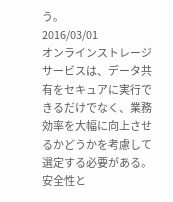う。
2016/03/01
オンラインストレージサービスは、データ共有をセキュアに実行できるだけでなく、業務効率を大幅に向上させるかどうかを考慮して選定する必要がある。安全性と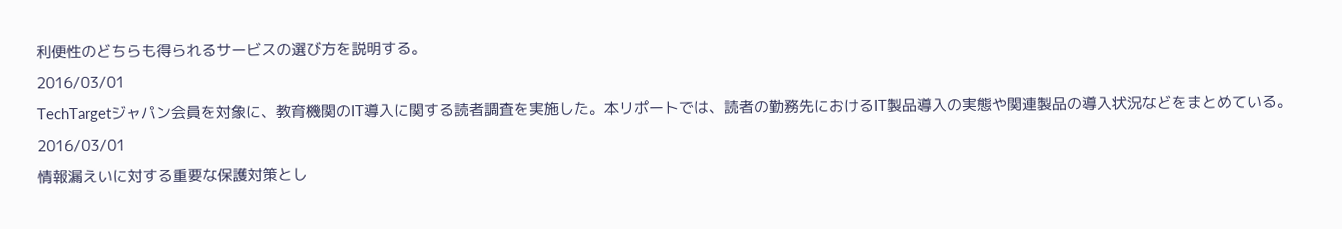利便性のどちらも得られるサービスの選び方を説明する。
2016/03/01
TechTargetジャパン会員を対象に、教育機関のIT導入に関する読者調査を実施した。本リポートでは、読者の勤務先におけるIT製品導入の実態や関連製品の導入状況などをまとめている。
2016/03/01
情報漏えいに対する重要な保護対策とし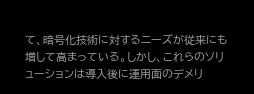て、暗号化技術に対するニーズが従来にも増して高まっている。しかし、これらのソリューションは導入後に運用面のデメリ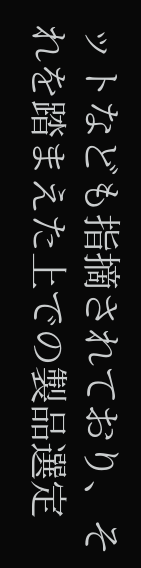ットなども指摘されており、それを踏まえた上での製品選定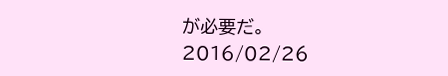が必要だ。
2016/02/26